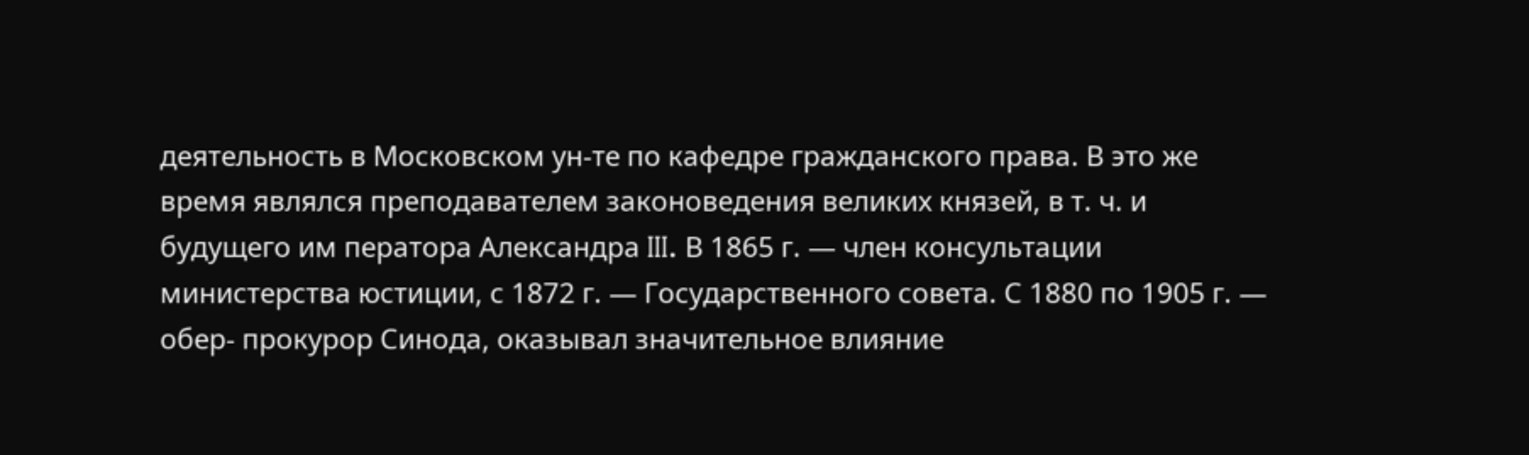деятельность в Московском ун-те по кафедре гражданского права. В это же время являлся преподавателем законоведения великих князей, в т. ч. и будущего им ператора Александра III. В 1865 г. — член консультации министерства юстиции, с 1872 г. — Государственного совета. С 1880 по 1905 г. — обер- прокурор Синода, оказывал значительное влияние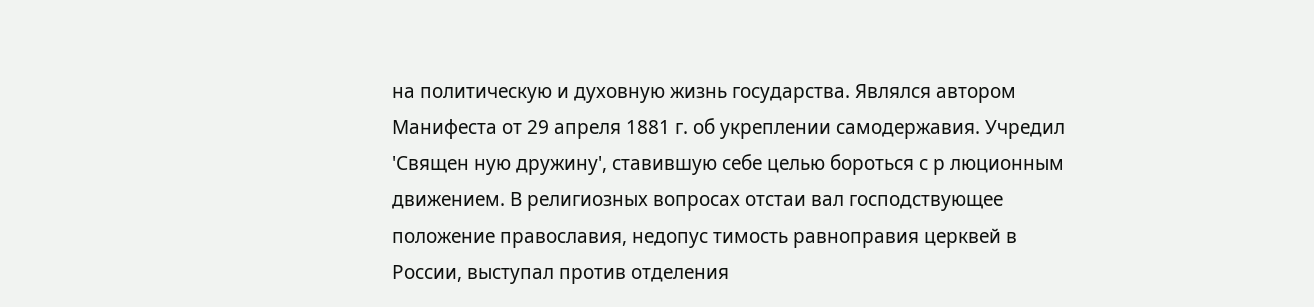на политическую и духовную жизнь государства. Являлся автором Манифеста от 29 апреля 1881 г. об укреплении самодержавия. Учредил 'Священ ную дружину', ставившую себе целью бороться с р люционным движением. В религиозных вопросах отстаи вал господствующее положение православия, недопус тимость равноправия церквей в России, выступал против отделения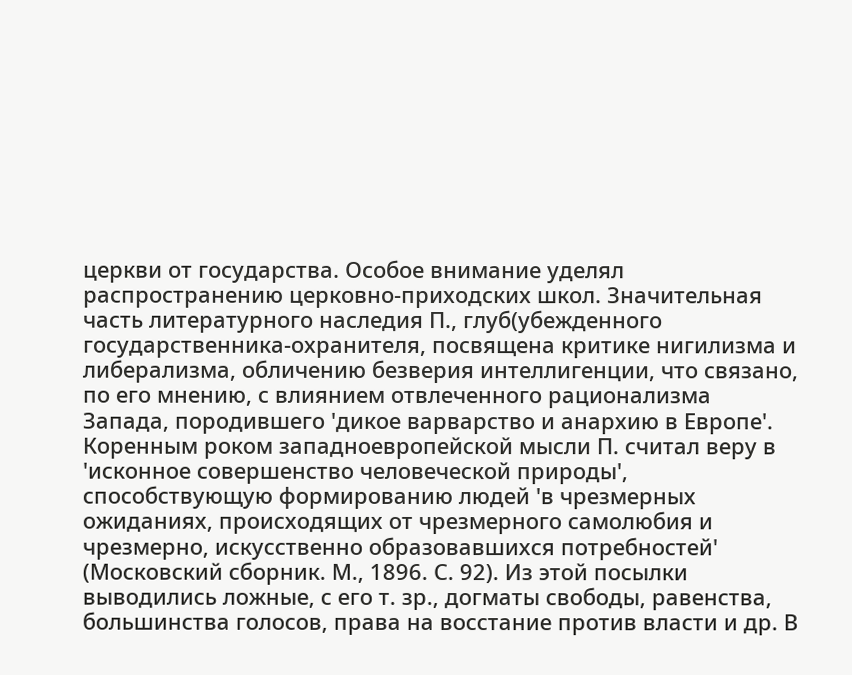церкви от государства. Особое внимание уделял распространению церковно-приходских школ. Значительная часть литературного наследия П., глуб(убежденного государственника-охранителя, посвящена критике нигилизма и либерализма, обличению безверия интеллигенции, что связано, по его мнению, с влиянием отвлеченного рационализма Запада, породившего 'дикое варварство и анархию в Европе'. Коренным роком западноевропейской мысли П. считал веру в 'исконное совершенство человеческой природы', способствующую формированию людей 'в чрезмерных ожиданиях, происходящих от чрезмерного самолюбия и чрезмерно, искусственно образовавшихся потребностей' (Московский сборник. М., 1896. С. 92). Из этой посылки выводились ложные, с его т. зр., догматы свободы, равенства, большинства голосов, права на восстание против власти и др. В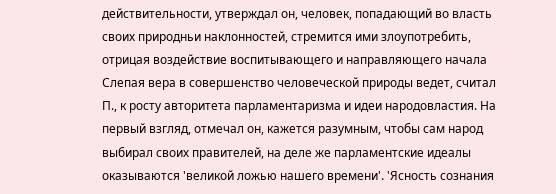действительности, утверждал он, человек, попадающий во власть своих природньи наклонностей, стремится ими злоупотребить, отрицая воздействие воспитывающего и направляющего начала Слепая вера в совершенство человеческой природы ведет, считал П., к росту авторитета парламентаризма и идеи народовластия. На первый взгляд, отмечал он, кажется разумным, чтобы сам народ выбирал своих правителей, на деле же парламентские идеалы оказываются 'великой ложью нашего времени'. 'Ясность сознания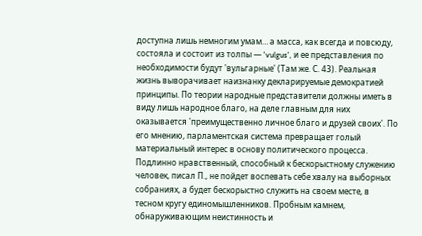доступна лишь немногим умам… а масса, как всегда и повсюду, состояла и состоит из толпы — 'vulgus', и ее представления по необходимости будут 'вульгарные' (Там же. С. 43). Реальная жизнь выворачивает наизнанку декларируемые демократией принципы. По теории народные представители должны иметь в виду лишь народное благо, на деле главным для них оказывается 'преимущественно личное благо и друзей своих'. По его мнению, парламентская система превращает голый материальный интерес в основу политического процесса. Подлинно нравственный, способный к бескорыстному служению человек, писал П., не пойдет воспевать себе хвалу на выборных собраниях, а будет бескорыстно служить на своем месте, в тесном кругу единомышленников. Пробным камнем, обнаруживающим неистинность и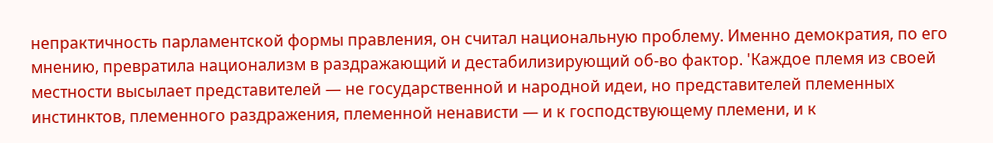непрактичность парламентской формы правления, он считал национальную проблему. Именно демократия, по его мнению, превратила национализм в раздражающий и дестабилизирующий об-во фактор. 'Каждое племя из своей местности высылает представителей — не государственной и народной идеи, но представителей племенных инстинктов, племенного раздражения, племенной ненависти — и к господствующему племени, и к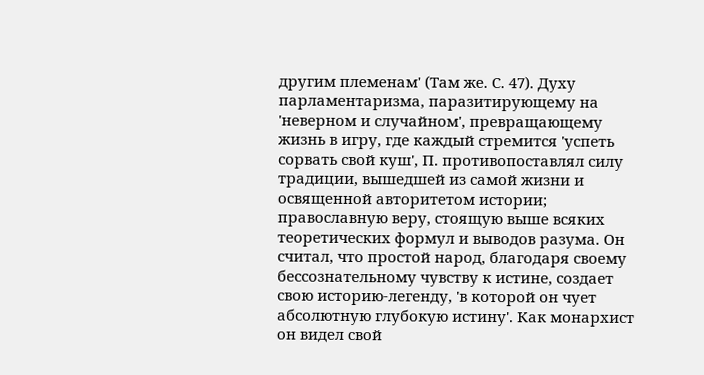другим племенам' (Там же. С. 47). Духу парламентаризма, паразитирующему на 'неверном и случайном', превращающему жизнь в игру, где каждый стремится 'успеть сорвать свой куш', П. противопоставлял силу традиции, вышедшей из самой жизни и освященной авторитетом истории; православную веру, стоящую выше всяких теоретических формул и выводов разума. Он считал, что простой народ, благодаря своему бессознательному чувству к истине, создает свою историю-легенду, 'в которой он чует абсолютную глубокую истину'. Как монархист он видел свой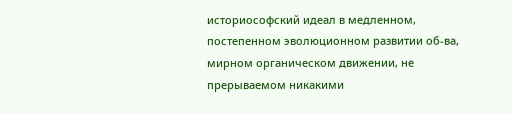историософский идеал в медленном, постепенном эволюционном развитии об-ва, мирном органическом движении, не прерываемом никакими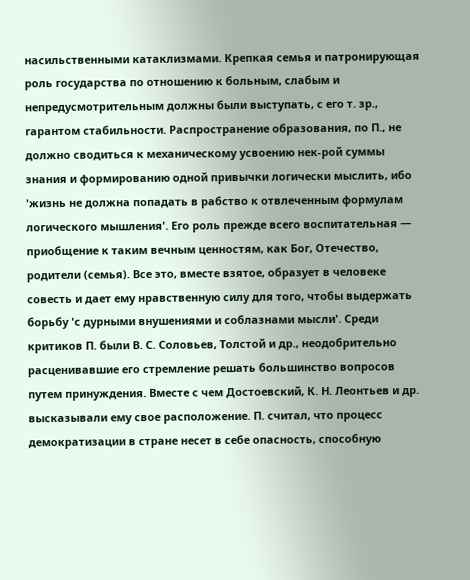насильственными катаклизмами. Крепкая семья и патронирующая роль государства по отношению к больным, слабым и непредусмотрительным должны были выступать, с его т. зр., гарантом стабильности. Распространение образования, по П., не должно сводиться к механическому усвоению нек-рой суммы знания и формированию одной привычки логически мыслить, ибо 'жизнь не должна попадать в рабство к отвлеченным формулам логического мышления'. Его роль прежде всего воспитательная — приобщение к таким вечным ценностям, как Бог, Отечество, родители (семья). Все это, вместе взятое, образует в человеке совесть и дает ему нравственную силу для того, чтобы выдержать борьбу 'с дурными внушениями и соблазнами мысли'. Среди критиков П. были В. С. Соловьев, Толстой и др., неодобрительно расценивавшие его стремление решать большинство вопросов путем принуждения. Вместе с чем Достоевский, К. Н. Леонтьев и др. высказывали ему свое расположение. П. считал, что процесс демократизации в стране несет в себе опасность, способную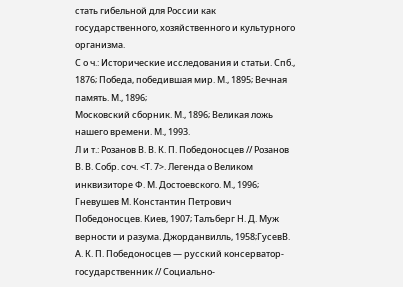стать гибельной для России как государственного, хозяйственного и культурного организма.
С о ч.: Исторические исследования и статьи. Спб., 1876; Победа, победившая мир. М., 1895; Вечная память. М., 1896;
Московский сборник. М., 1896; Великая ложь нашего времени. М., 1993.
Л и т.: Розанов В. В. К. П. Победоносцев // Розанов В. В. Собр. соч. <Т. 7>. Легенда о Великом инквизиторе Ф. М. Достоевского. М., 1996; Гневушев М. Константин Петрович Победоносцев. Киев, 1907; Талъберг Н. Д. Муж верности и разума. Джорданвилль, 1958;ГусевВ. А. К. П. Победоносцев — русский консерватор-государственник // Социально-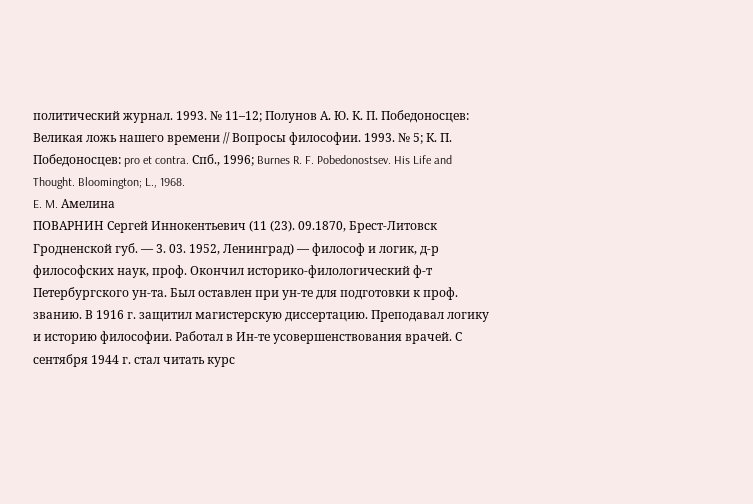политический журнал. 1993. № 11–12; Полунов А. Ю. К. П. Победоносцев: Великая ложь нашего времени // Вопросы философии. 1993. № 5; К. П. Победоносцев: pro et contra. Спб., 1996; Burnes R. F. Pobedonostsev. His Life and Thought. Bloomington; L., 1968.
E. M. Амелина
ПОВАРНИН Сергей Иннокентьевич (11 (23). 09.1870, Брест-Литовск Гродненской губ. — 3. 03. 1952, Ленинград) — философ и логик, д-р философских наук, проф. Окончил историко-филологический ф-т Петербургского ун-та. Был оставлен при ун-те для подготовки к проф. званию. В 1916 г. защитил магистерскую диссертацию. Преподавал логику и историю философии. Работал в Ин-те усовершенствования врачей. С сентября 1944 г. стал читать курс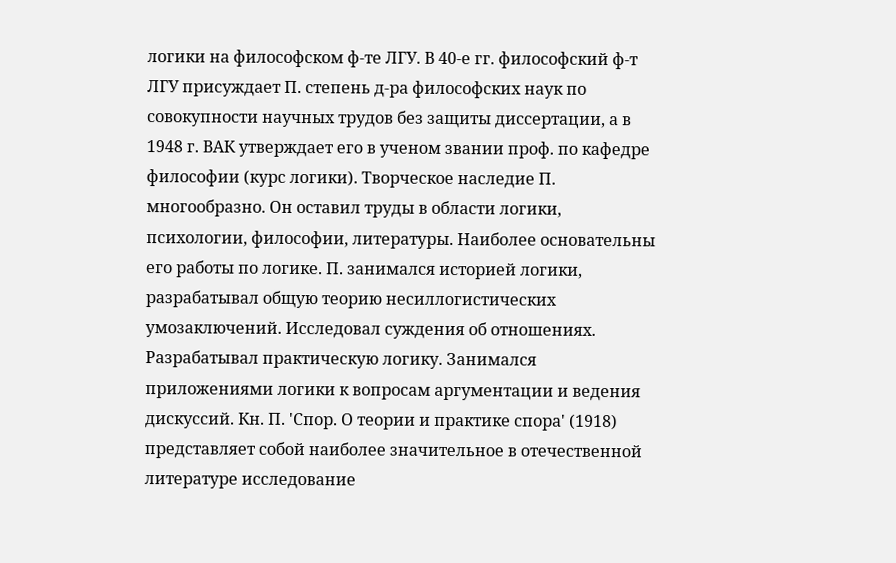логики на философском ф-те ЛГУ. В 40-е гг. философский ф-т ЛГУ присуждает П. степень д-ра философских наук по совокупности научных трудов без защиты диссертации, а в 1948 г. ВАК утверждает его в ученом звании проф. по кафедре философии (курс логики). Творческое наследие П. многообразно. Он оставил труды в области логики, психологии, философии, литературы. Наиболее основательны его работы по логике. П. занимался историей логики, разрабатывал общую теорию несиллогистических умозаключений. Исследовал суждения об отношениях. Разрабатывал практическую логику. Занимался приложениями логики к вопросам аргументации и ведения дискуссий. Кн. П. 'Спор. О теории и практике спора' (1918) представляет собой наиболее значительное в отечественной литературе исследование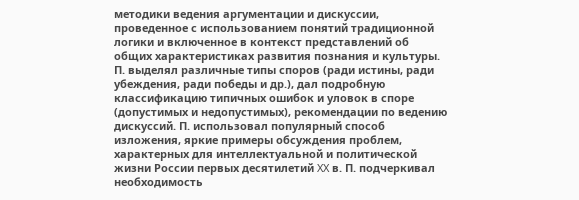методики ведения аргументации и дискуссии, проведенное с использованием понятий традиционной логики и включенное в контекст представлений об общих характеристиках развития познания и культуры. П. выделял различные типы споров (ради истины, ради убеждения, ради победы и др.), дал подробную классификацию типичных ошибок и уловок в споре (допустимых и недопустимых), рекомендации по ведению дискуссий. П. использовал популярный способ изложения, яркие примеры обсуждения проблем, характерных для интеллектуальной и политической жизни России первых десятилетий XX в. П. подчеркивал необходимость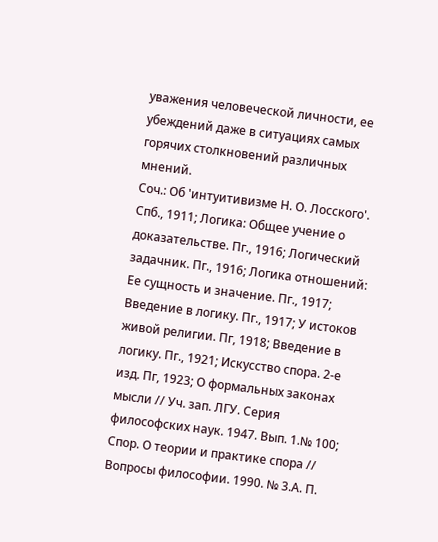уважения человеческой личности, ее убеждений даже в ситуациях самых горячих столкновений различных мнений.
Соч.: Об 'интуитивизме Н. О. Лосского'. Спб., 1911; Логика: Общее учение о доказательстве. Пг., 1916; Логический задачник. Пг., 1916; Логика отношений: Ее сущность и значение. Пг., 1917; Введение в логику. Пг., 1917; У истоков живой религии. Пг, 1918; Введение в логику. Пг., 1921; Искусство спора. 2-е изд. Пг, 1923; О формальных законах мысли // Уч. зап. ЛГУ. Серия философских наук. 1947. Вып. 1.№ 100; Спор. О теории и практике спора // Вопросы философии. 1990. № 3.А. П.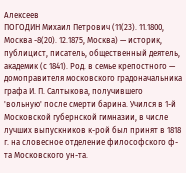Алексеев
ПОГОДИН Михаил Петрович (11(23). 11.1800, Москва -8(20). 12.1875, Москва) — историк, публицист, писатель, общественный деятель, академик (с 1841). Род. в семье крепостного — домоправителя московского градоначальника графа И. П. Салтыкова, получившего 'вольную' после смерти барина. Учился в 1-й Московской губернской гимназии, в числе лучших выпускников к-рой был принят в 1818 г. на словесное отделение философского ф-та Московского ун-та.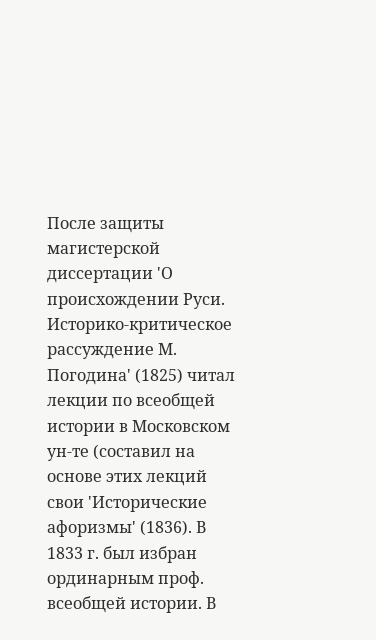После защиты магистерской диссертации 'О происхождении Руси. Историко-критическое рассуждение М. Погодина' (1825) читал лекции по всеобщей истории в Московском ун-те (составил на основе этих лекций свои 'Исторические афоризмы' (1836). В 1833 г. был избран ординарным проф. всеобщей истории. В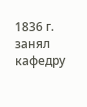1836 г. занял кафедру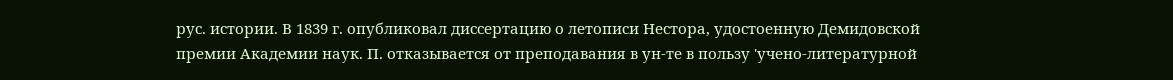рус. истории. В 1839 г. опубликовал диссертацию о летописи Нестора, удостоенную Демидовской премии Академии наук. П. отказывается от преподавания в ун-те в пользу 'учено-литературной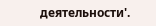деятельности'.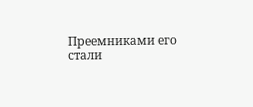Преемниками его стали